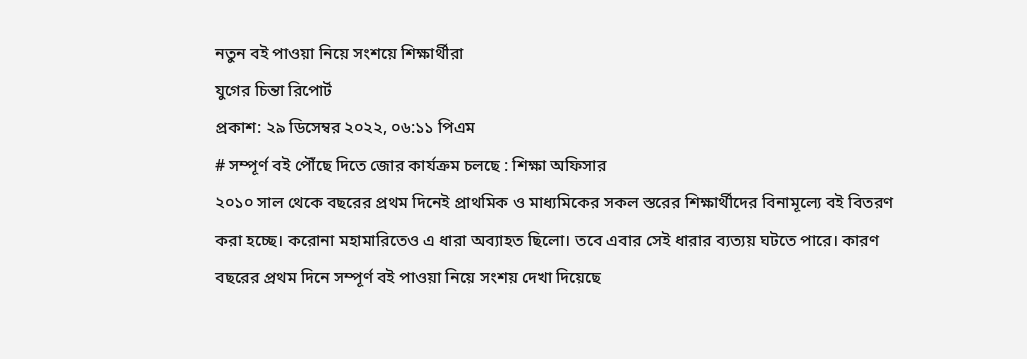নতুন বই পাওয়া নিয়ে সংশয়ে শিক্ষার্থীরা
যুগের চিন্তা রিপোর্ট
প্রকাশ: ২৯ ডিসেম্বর ২০২২, ০৬:১১ পিএম
# সম্পূর্ণ বই পৌঁছে দিতে জোর কার্যক্রম চলছে : শিক্ষা অফিসার
২০১০ সাল থেকে বছরের প্রথম দিনেই প্রাথমিক ও মাধ্যমিকের সকল স্তরের শিক্ষার্থীদের বিনামূল্যে বই বিতরণ করা হচ্ছে। করোনা মহামারিতেও এ ধারা অব্যাহত ছিলো। তবে এবার সেই ধারার ব্যত্যয় ঘটতে পারে। কারণ বছরের প্রথম দিনে সম্পূর্ণ বই পাওয়া নিয়ে সংশয় দেখা দিয়েছে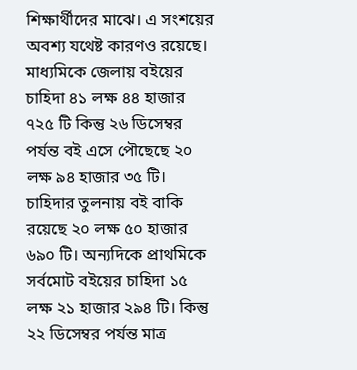শিক্ষার্থীদের মাঝে। এ সংশয়ের অবশ্য যথেষ্ট কারণও রয়েছে। মাধ্যমিকে জেলায় বইয়ের চাহিদা ৪১ লক্ষ ৪৪ হাজার ৭২৫ টি কিন্তু ২৬ ডিসেম্বর পর্যন্ত বই এসে পৌছেছে ২০ লক্ষ ৯৪ হাজার ৩৫ টি।
চাহিদার তুলনায় বই বাকি রয়েছে ২০ লক্ষ ৫০ হাজার ৬৯০ টি। অন্যদিকে প্রাথমিকে সর্বমোট বইয়ের চাহিদা ১৫ লক্ষ ২১ হাজার ২৯৪ টি। কিন্তু ২২ ডিসেম্বর পর্যন্ত মাত্র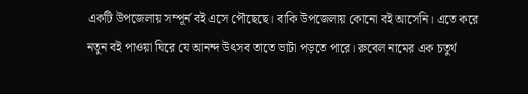একটি উপজেলায় সম্পূর্ন বই এসে পৌছেছে। বাকি উপজেলায় কোনো বই আসেনি। এতে করে নতুন বই পাওয়া ঘিরে যে আনন্দ উৎসব তাতে ভাটা পড়তে পারে। রুবেল নামের এক চতুর্থ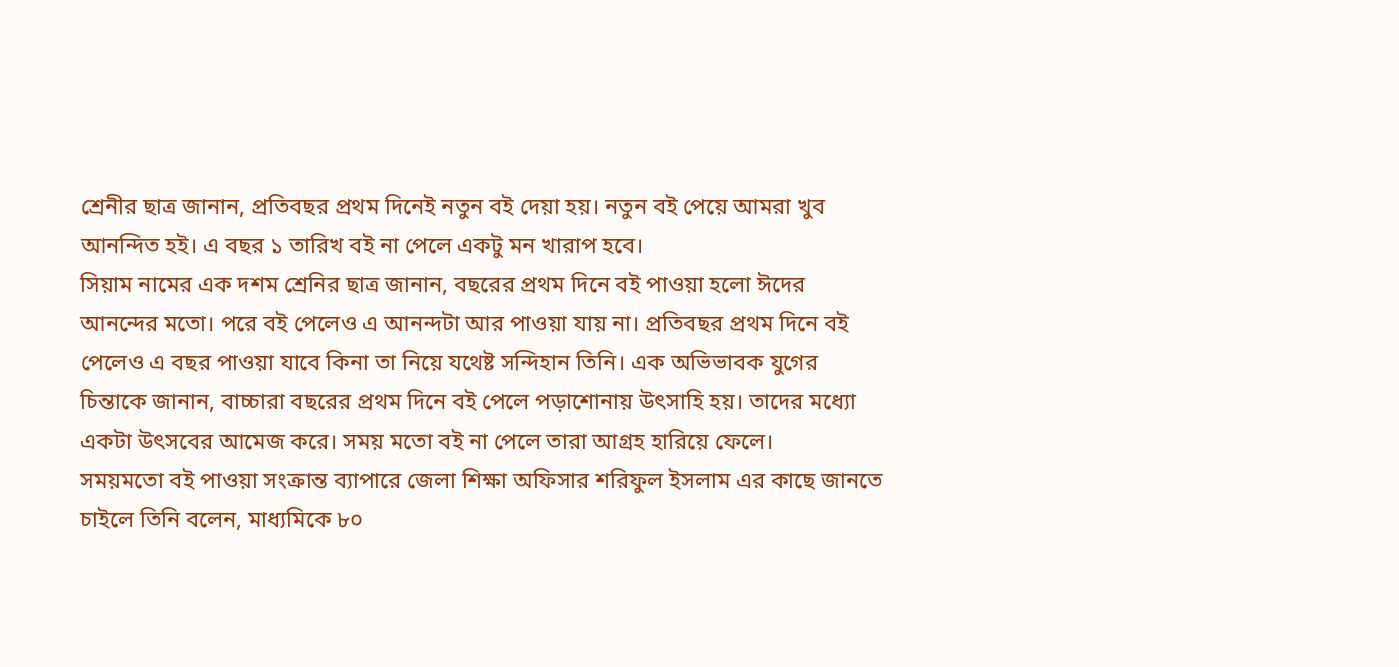শ্রেনীর ছাত্র জানান, প্রতিবছর প্রথম দিনেই নতুন বই দেয়া হয়। নতুন বই পেয়ে আমরা খুব আনন্দিত হই। এ বছর ১ তারিখ বই না পেলে একটু মন খারাপ হবে।
সিয়াম নামের এক দশম শ্রেনির ছাত্র জানান, বছরের প্রথম দিনে বই পাওয়া হলো ঈদের আনন্দের মতো। পরে বই পেলেও এ আনন্দটা আর পাওয়া যায় না। প্রতিবছর প্রথম দিনে বই পেলেও এ বছর পাওয়া যাবে কিনা তা নিয়ে যথেষ্ট সন্দিহান তিনি। এক অভিভাবক যুগের চিন্তাকে জানান, বাচ্চারা বছরের প্রথম দিনে বই পেলে পড়াশোনায় উৎসাহি হয়। তাদের মধ্যো একটা উৎসবের আমেজ করে। সময় মতো বই না পেলে তারা আগ্রহ হারিয়ে ফেলে।
সময়মতো বই পাওয়া সংক্রান্ত ব্যাপারে জেলা শিক্ষা অফিসার শরিফুল ইসলাম এর কাছে জানতে চাইলে তিনি বলেন, মাধ্যমিকে ৮০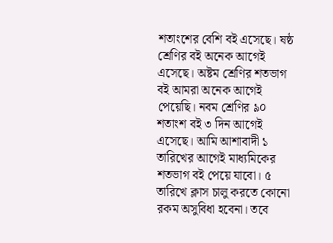শতাংশের বেশি বই এসেছে। ষষ্ঠ শ্রেণির বই অনেক আগেই এসেছে। অষ্টম শ্রেণির শতভাগ বই আমরা অনেক আগেই পেয়েছি। নবম শ্রেণির ৯০ শতাংশ বই ৩ দিন আগেই এসেছে। আমি আশাবাদী ১ তারিখের আগেই মাধ্যমিকের শতভাগ বই পেয়ে যাবো। ৫ তারিখে ক্লাস চালু করতে কোনো রকম অসুবিধা হবেনা। তবে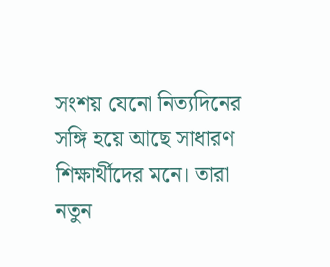সংশয় যেনো নিত্যদিনের সঙ্গি হয়ে আছে সাধারণ শিক্ষার্থীদের মনে। তারা নতুন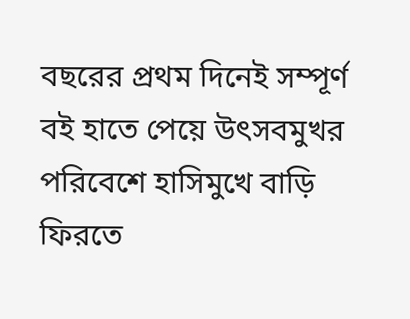বছরের প্রথম দিনেই সম্পূর্ণ বই হাতে পেয়ে উৎসবমুখর পরিবেশে হাসিমুখে বাড়ি ফিরতে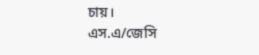চায়।
এস.এ/জেসি